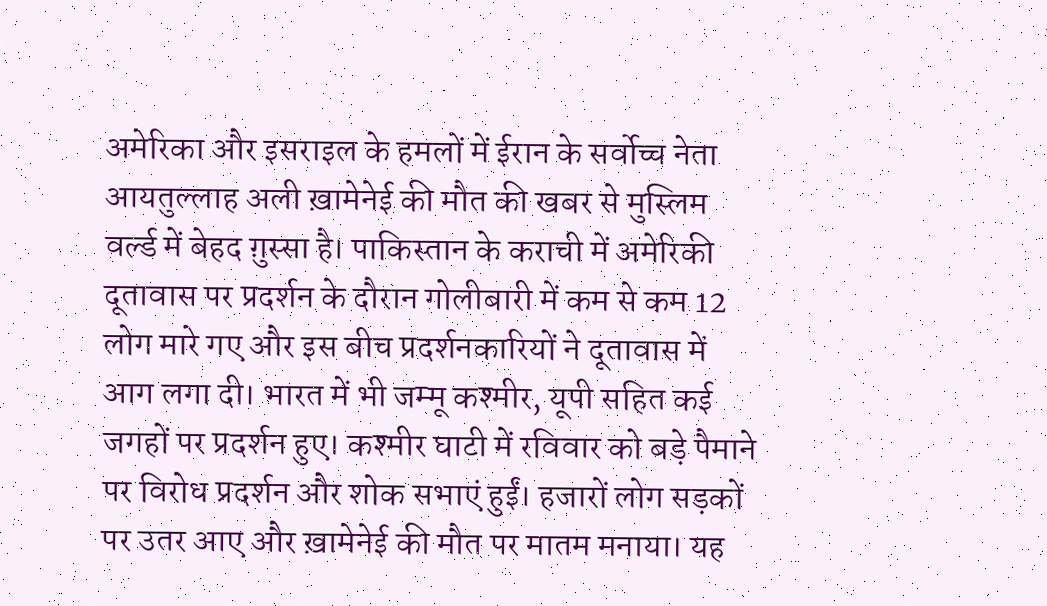अमेरिका और इसराइल के हमलों में ईरान के सर्वोच्च नेता आयतुल्लाह अली ख़ामेनेई की मौत की खबर से मुस्लिम वर्ल्ड में बेहद ग़ुस्सा है। पाकिस्तान के कराची में अमेरिकी दूतावास पर प्रदर्शन के दौरान गोलीबारी में कम से कम 12 लोग मारे गए और इस बीच प्रदर्शनकारियों ने दूतावास में आग लगा दी। भारत में भी जम्मू कश्मीर, यूपी सहित कई जगहों पर प्रदर्शन हुए। कश्मीर घाटी में रविवार को बड़े पैमाने पर विरोध प्रदर्शन और शोक सभाएं हुईं। हजारों लोग सड़कों पर उतर आए और ख़ामेनेई की मौत पर मातम मनाया। यह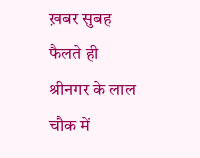ख़बर सुबह फैलते ही श्रीनगर के लाल चौक में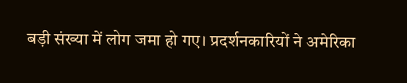बड़ी संख्या में लोग जमा हो गए। प्रदर्शनकारियों ने अमेरिका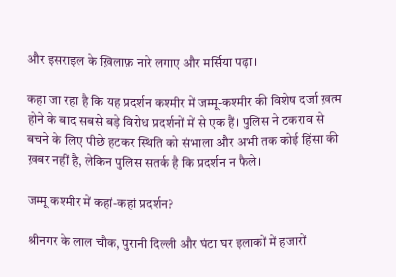और इसराइल के ख़िलाफ़ नारे लगाए और मर्सिया पढ़ा।

कहा जा रहा है कि यह प्रदर्शन कश्मीर में जम्मू-कश्मीर की विशेष दर्जा ख़त्म होने के बाद सबसे बड़े विरोध प्रदर्शनों में से एक हैं। पुलिस ने टकराव से बचने के लिए पीछे हटकर स्थिति को संभाला और अभी तक कोई हिंसा की ख़बर नहीं है, लेकिन पुलिस सतर्क है कि प्रदर्शन न फैले।

जम्मू कश्मीर में कहां-कहां प्रदर्शन?

श्रीनगर के लाल चौक, पुरानी दिल्ली और घंटा घर इलाकों में हजारों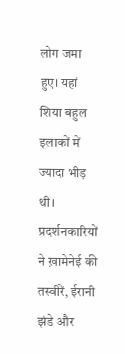लोग जमा हुए। यहां शिया बहुल इलाकों में ज्यादा भीड़ थी। प्रदर्शनकारियों ने ख़ामेनेई की तस्वीरें, ईरानी झंडे और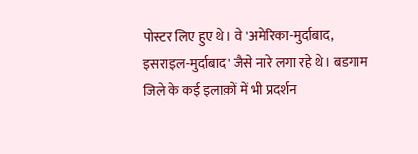पोस्टर लिए हुए थे। वे 'अमेरिका-मुर्दाबाद, इसराइल-मुर्दाबाद' जैसे नारे लगा रहे थे। बडगाम जिले के कई इलाक़ों में भी प्रदर्शन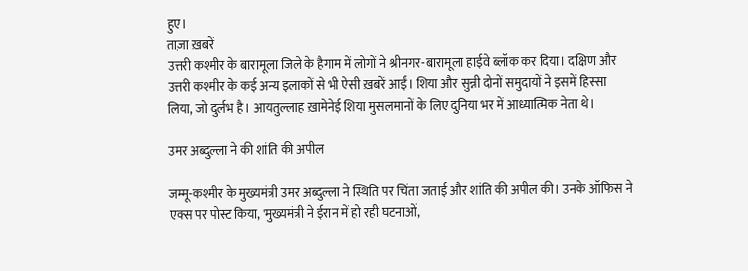हुए।
ताज़ा ख़बरें
उत्तरी कश्मीर के बारामूला जिले के हैगाम में लोगों ने श्रीनगर-बारामूला हाईवे ब्लॉक कर दिया। दक्षिण और उत्तरी कश्मीर के कई अन्य इलाकों से भी ऐसी ख़बरें आईं। शिया और सुन्नी दोनों समुदायों ने इसमें हिस्सा लिया, जो दुर्लभ है। आयतुल्लाह ख़ामेनेई शिया मुसलमानों के लिए दुनिया भर में आध्यात्मिक नेता थे।

उमर अब्दुल्ला ने की शांति की अपील

जम्मू-कश्मीर के मुख्यमंत्री उमर अब्दुल्ला ने स्थिति पर चिंता जताई और शांति की अपील की। उनके ऑफिस ने एक्स पर पोस्ट किया, 'मुख्यमंत्री ने ईरान में हो रही घटनाओं,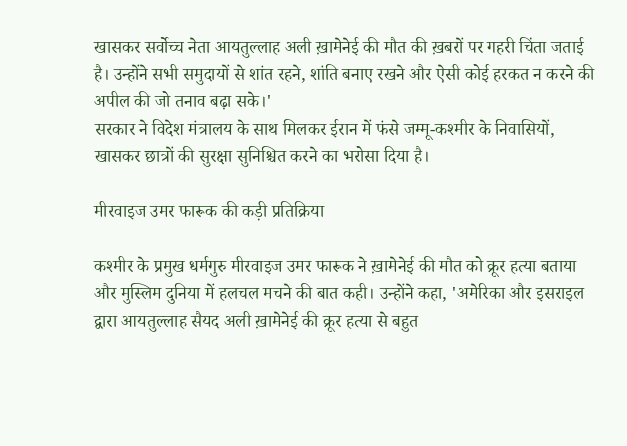खासकर सर्वोच्च नेता आयतुल्लाह अली ख़ामेनेई की मौत की ख़बरों पर गहरी चिंता जताई है। उन्होंने सभी समुदायों से शांत रहने, शांति बनाए रखने और ऐसी कोई हरकत न करने की अपील की जो तनाव बढ़ा सके।'
सरकार ने विदेश मंत्रालय के साथ मिलकर ईरान में फंसे जम्मू-कश्मीर के निवासियों, खासकर छात्रों की सुरक्षा सुनिश्चित करने का भरोसा दिया है।

मीरवाइज उमर फारूक की कड़ी प्रतिक्रिया

कश्मीर के प्रमुख धर्मगुरु मीरवाइज उमर फारूक ने ख़ामेनेई की मौत को क्रूर हत्या बताया और मुस्लिम दुनिया में हलचल मचने की बात कही। उन्होंने कहा, 'अमेरिका और इसराइल द्वारा आयतुल्लाह सैयद अली ख़ामेनेई की क्रूर हत्या से बहुत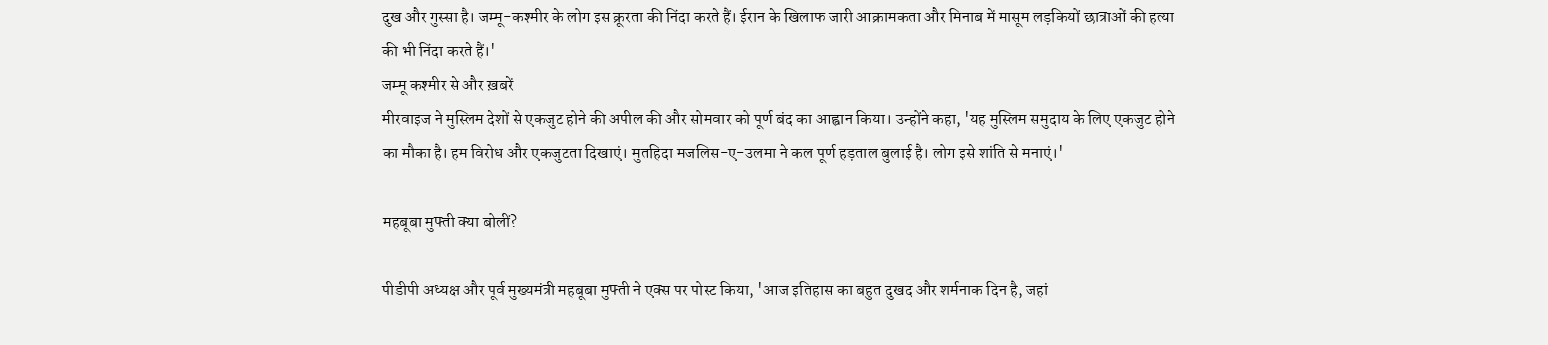दुख और गुस्सा है। जम्मू-कश्मीर के लोग इस क्रूरता की निंदा करते हैं। ईरान के खिलाफ जारी आक्रामकता और मिनाब में मासूम लड़कियों छात्राओं की हत्या की भी निंदा करते हैं।'
जम्मू कश्मीर से और ख़बरें
मीरवाइज ने मुस्लिम देशों से एकजुट होने की अपील की और सोमवार को पूर्ण बंद का आह्वान किया। उन्होंने कहा, 'यह मुस्लिम समुदाय के लिए एकजुट होने का मौका है। हम विरोध और एकजुटता दिखाएं। मुतहिदा मजलिस-ए-उलमा ने कल पूर्ण हड़ताल बुलाई है। लोग इसे शांति से मनाएं।'

महबूबा मुफ्ती क्या बोलीं?

पीडीपी अध्यक्ष और पूर्व मुख्यमंत्री महबूबा मुफ्ती ने एक्स पर पोस्ट किया, 'आज इतिहास का बहुत दुखद और शर्मनाक दिन है, जहां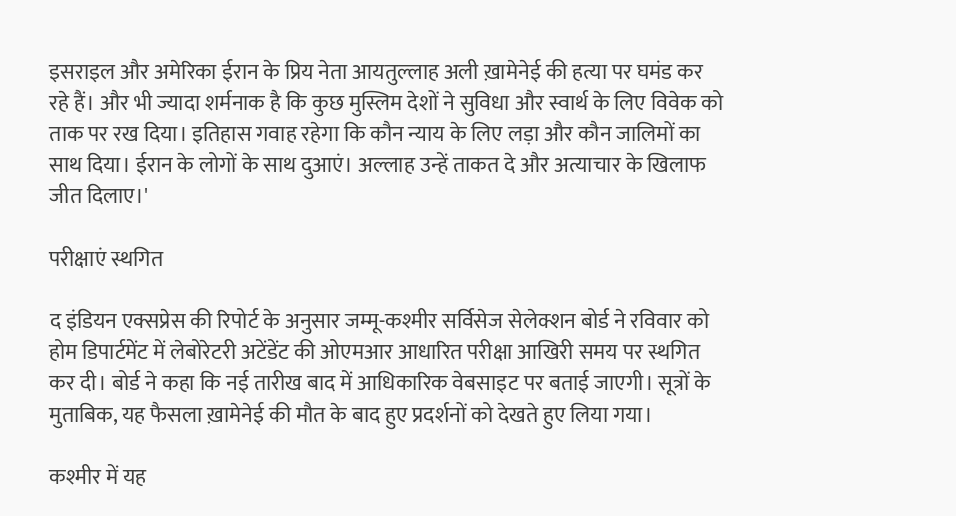इसराइल और अमेरिका ईरान के प्रिय नेता आयतुल्लाह अली ख़ामेनेई की हत्या पर घमंड कर रहे हैं। और भी ज्यादा शर्मनाक है कि कुछ मुस्लिम देशों ने सुविधा और स्वार्थ के लिए विवेक को ताक पर रख दिया। इतिहास गवाह रहेगा कि कौन न्याय के लिए लड़ा और कौन जालिमों का साथ दिया। ईरान के लोगों के साथ दुआएं। अल्लाह उन्हें ताकत दे और अत्याचार के खिलाफ जीत दिलाए।'

परीक्षाएं स्थगित

द इंडियन एक्सप्रेस की रिपोर्ट के अनुसार जम्मू-कश्मीर सर्विसेज सेलेक्शन बोर्ड ने रविवार को होम डिपार्टमेंट में लेबोरेटरी अटेंडेंट की ओएमआर आधारित परीक्षा आखिरी समय पर स्थगित कर दी। बोर्ड ने कहा कि नई तारीख बाद में आधिकारिक वेबसाइट पर बताई जाएगी। सूत्रों के मुताबिक, यह फैसला ख़ामेनेई की मौत के बाद हुए प्रदर्शनों को देखते हुए लिया गया।

कश्मीर में यह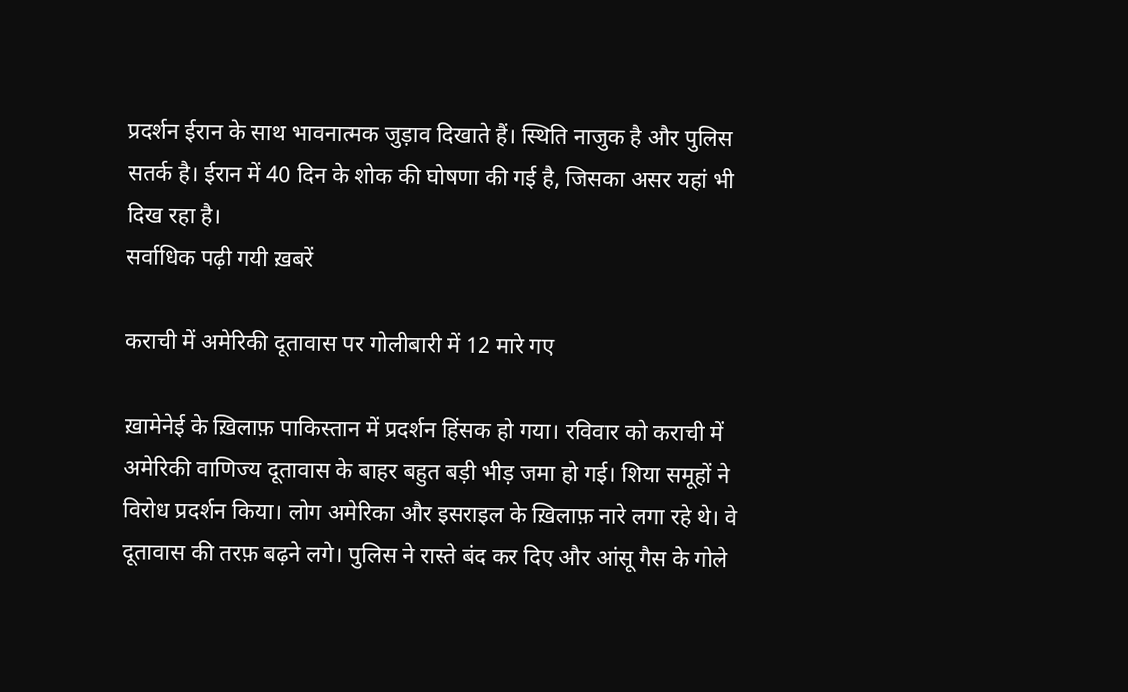प्रदर्शन ईरान के साथ भावनात्मक जुड़ाव दिखाते हैं। स्थिति नाजुक है और पुलिस सतर्क है। ईरान में 40 दिन के शोक की घोषणा की गई है, जिसका असर यहां भी दिख रहा है।
सर्वाधिक पढ़ी गयी ख़बरें

कराची में अमेरिकी दूतावास पर गोलीबारी में 12 मारे गए

ख़ामेनेई के ख़िलाफ़ पाकिस्तान में प्रदर्शन हिंसक हो गया। रविवार को कराची में अमेरिकी वाणिज्य दूतावास के बाहर बहुत बड़ी भीड़ जमा हो गई। शिया समूहों ने विरोध प्रदर्शन किया। लोग अमेरिका और इसराइल के ख़िलाफ़ नारे लगा रहे थे। वे दूतावास की तरफ़ बढ़ने लगे। पुलिस ने रास्ते बंद कर दिए और आंसू गैस के गोले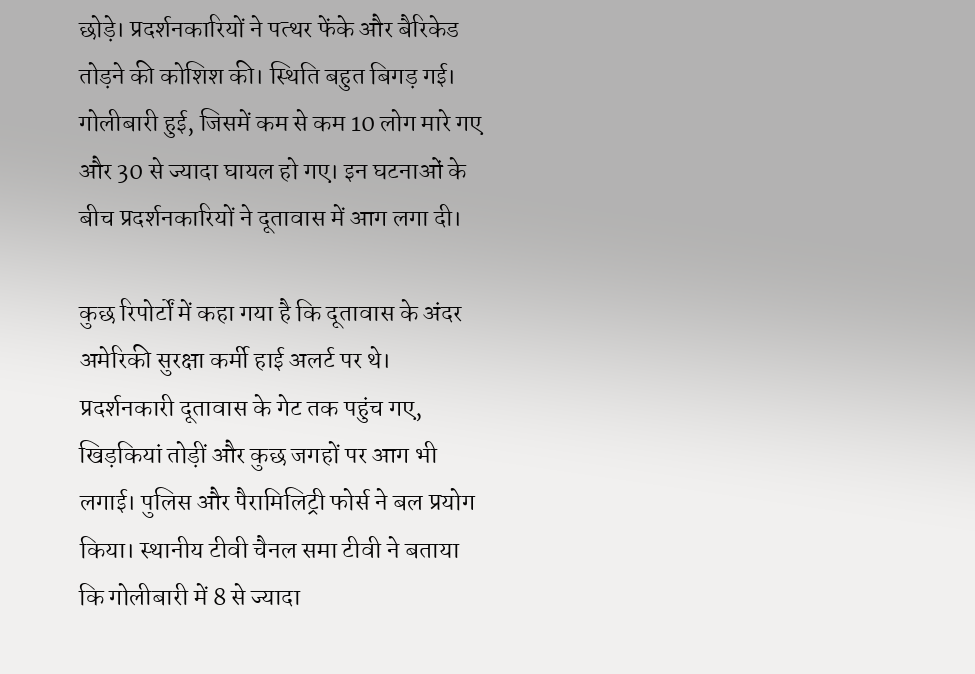छोड़े। प्रदर्शनकारियों ने पत्थर फेंके और बैरिकेड तोड़ने की कोशिश की। स्थिति बहुत बिगड़ गई। गोलीबारी हुई, जिसमें कम से कम 10 लोग मारे गए और 30 से ज्यादा घायल हो गए। इन घटनाओं के बीच प्रदर्शनकारियों ने दूतावास में आग लगा दी।

कुछ रिपोर्टों में कहा गया है कि दूतावास के अंदर अमेरिकी सुरक्षा कर्मी हाई अलर्ट पर थे। प्रदर्शनकारी दूतावास के गेट तक पहुंच गए, खिड़कियां तोड़ीं और कुछ जगहों पर आग भी लगाई। पुलिस और पैरामिलिट्री फोर्स ने बल प्रयोग किया। स्थानीय टीवी चैनल समा टीवी ने बताया कि गोलीबारी में 8 से ज्यादा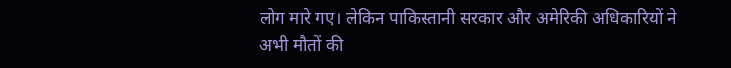लोग मारे गए। लेकिन पाकिस्तानी सरकार और अमेरिकी अधिकारियों ने अभी मौतों की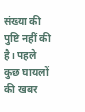संख्या की पुष्टि नहीं की है। पहले कुछ घायलों की खबर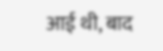आई थी, बाद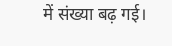में संख्या बढ़ गई।